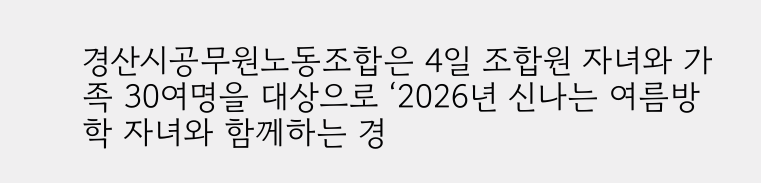경산시공무원노동조합은 4일 조합원 자녀와 가족 30여명을 대상으로 ‘2026년 신나는 여름방학 자녀와 함께하는 경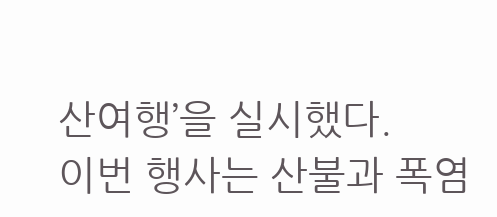산여행’을 실시했다.
이번 행사는 산불과 폭염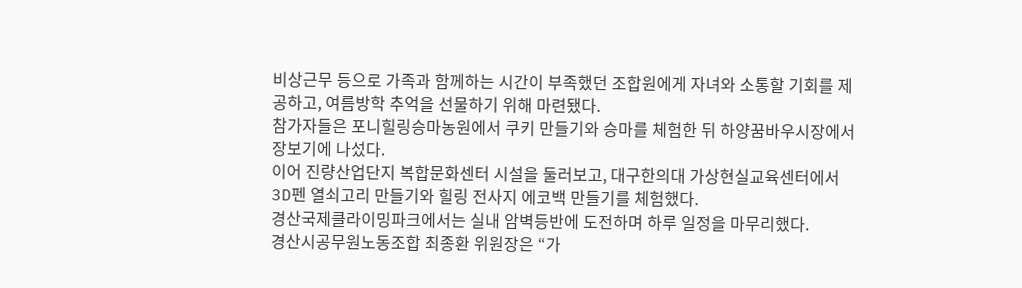비상근무 등으로 가족과 함께하는 시간이 부족했던 조합원에게 자녀와 소통할 기회를 제공하고, 여름방학 추억을 선물하기 위해 마련됐다.
참가자들은 포니힐링승마농원에서 쿠키 만들기와 승마를 체험한 뒤 하양꿈바우시장에서 장보기에 나섰다.
이어 진량산업단지 복합문화센터 시설을 둘러보고, 대구한의대 가상현실교육센터에서 3D펜 열쇠고리 만들기와 힐링 전사지 에코백 만들기를 체험했다.
경산국제클라이밍파크에서는 실내 암벽등반에 도전하며 하루 일정을 마무리했다.
경산시공무원노동조합 최종환 위원장은 “가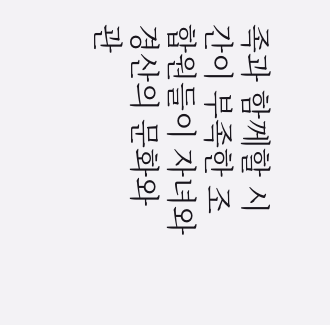족과 함께할 시간이 부족한 조합원들이 자녀와 경산의 문화와 관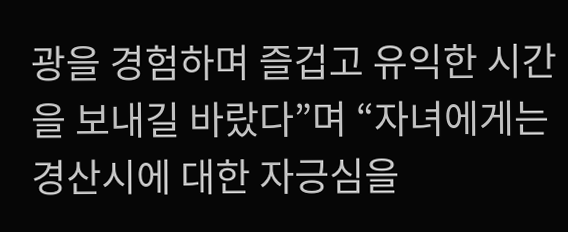광을 경험하며 즐겁고 유익한 시간을 보내길 바랐다”며 “자녀에게는 경산시에 대한 자긍심을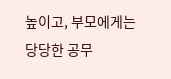높이고, 부모에게는 당당한 공무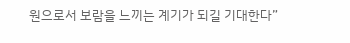원으로서 보람을 느끼는 계기가 되길 기대한다”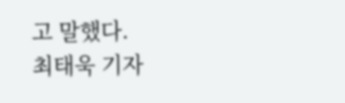고 말했다.
최태욱 기자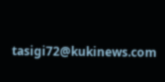tasigi72@kukinews.com